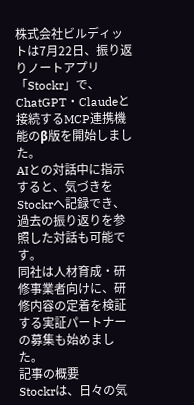株式会社ビルディットは7月22日、振り返りノートアプリ「Stockr」で、ChatGPT・Claudeと接続するMCP連携機能のβ版を開始しました。
AIとの対話中に指示すると、気づきをStockrへ記録でき、過去の振り返りを参照した対話も可能です。
同社は人材育成・研修事業者向けに、研修内容の定着を検証する実証パートナーの募集も始めました。
記事の概要
Stockrは、日々の気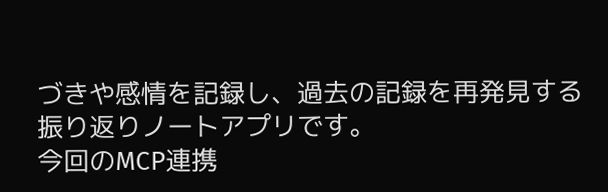づきや感情を記録し、過去の記録を再発見する振り返りノートアプリです。
今回のMCP連携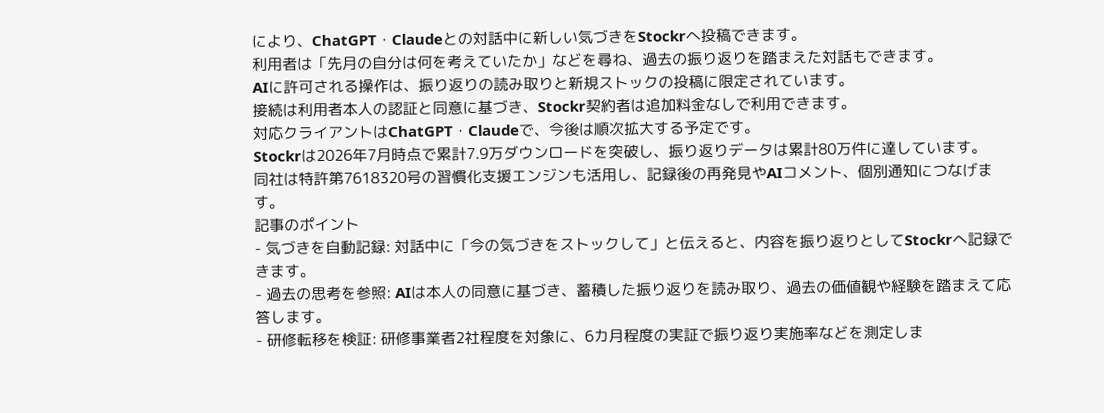により、ChatGPT・Claudeとの対話中に新しい気づきをStockrへ投稿できます。
利用者は「先月の自分は何を考えていたか」などを尋ね、過去の振り返りを踏まえた対話もできます。
AIに許可される操作は、振り返りの読み取りと新規ストックの投稿に限定されています。
接続は利用者本人の認証と同意に基づき、Stockr契約者は追加料金なしで利用できます。
対応クライアントはChatGPT・Claudeで、今後は順次拡大する予定です。
Stockrは2026年7月時点で累計7.9万ダウンロードを突破し、振り返りデータは累計80万件に達しています。
同社は特許第7618320号の習慣化支援エンジンも活用し、記録後の再発見やAIコメント、個別通知につなげます。
記事のポイント
- 気づきを自動記録: 対話中に「今の気づきをストックして」と伝えると、内容を振り返りとしてStockrへ記録できます。
- 過去の思考を参照: AIは本人の同意に基づき、蓄積した振り返りを読み取り、過去の価値観や経験を踏まえて応答します。
- 研修転移を検証: 研修事業者2社程度を対象に、6カ月程度の実証で振り返り実施率などを測定しま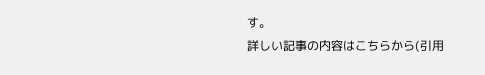す。
詳しい記事の内容はこちらから(引用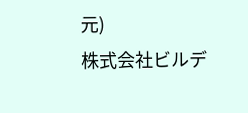元)
株式会社ビルデ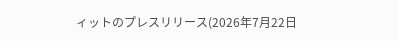ィットのプレスリリース(2026年7月22日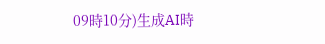09時10分)生成AI時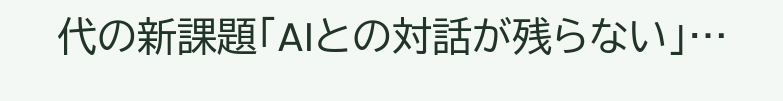代の新課題「AIとの対話が残らない」…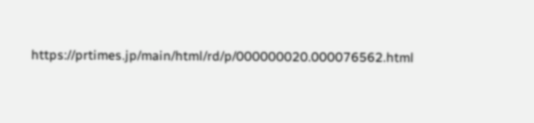https://prtimes.jp/main/html/rd/p/000000020.000076562.html